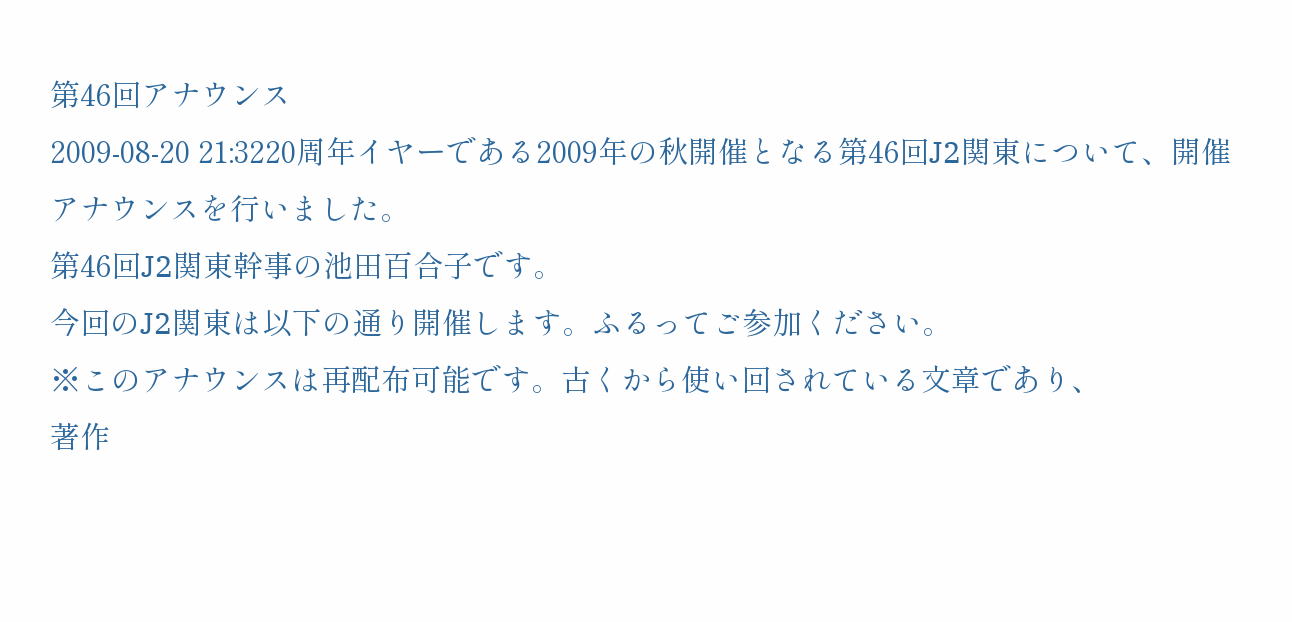第46回アナウンス
2009-08-20 21:3220周年イヤーである2009年の秋開催となる第46回J2関東について、開催アナウンスを行いました。
第46回J2関東幹事の池田百合子です。
今回のJ2関東は以下の通り開催します。ふるってご参加ください。
※このアナウンスは再配布可能です。古くから使い回されている文章であり、
著作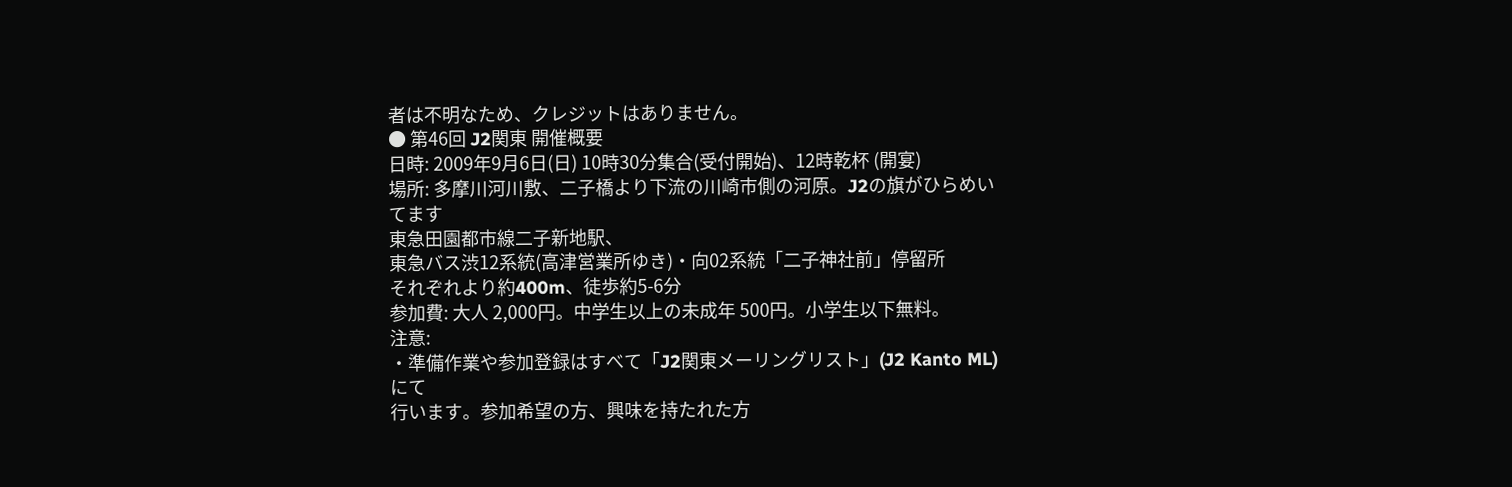者は不明なため、クレジットはありません。
● 第46回 J2関東 開催概要
日時: 2009年9月6日(日) 10時30分集合(受付開始)、12時乾杯 (開宴)
場所: 多摩川河川敷、二子橋より下流の川崎市側の河原。J2の旗がひらめいてます
東急田園都市線二子新地駅、
東急バス渋12系統(高津営業所ゆき)・向02系統「二子神社前」停留所
それぞれより約400m、徒歩約5-6分
参加費: 大人 2,000円。中学生以上の未成年 500円。小学生以下無料。
注意:
・準備作業や参加登録はすべて「J2関東メーリングリスト」(J2 Kanto ML)にて
行います。参加希望の方、興味を持たれた方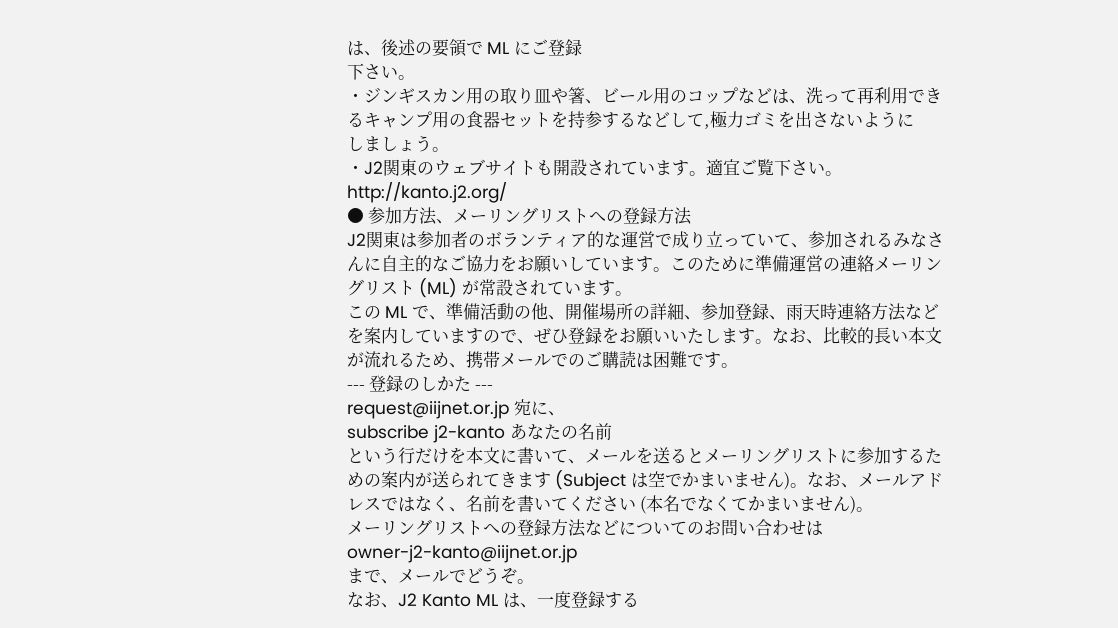は、後述の要領で ML にご登録
下さい。
・ジンギスカン用の取り皿や箸、ビール用のコップなどは、洗って再利用でき
るキャンプ用の食器セットを持参するなどして,極力ゴミを出さないように
しましょう。
・J2関東のウェブサイトも開設されています。適宜ご覧下さい。
http://kanto.j2.org/
● 参加方法、メーリングリストへの登録方法
J2関東は参加者のボランティア的な運営で成り立っていて、参加されるみなさ
んに自主的なご協力をお願いしています。このために準備運営の連絡メーリン
グリスト (ML) が常設されています。
この ML で、準備活動の他、開催場所の詳細、参加登録、雨天時連絡方法など
を案内していますので、ぜひ登録をお願いいたします。なお、比較的長い本文
が流れるため、携帯メールでのご購読は困難です。
--- 登録のしかた ---
request@iijnet.or.jp 宛に、
subscribe j2-kanto あなたの名前
という行だけを本文に書いて、メールを送るとメーリングリストに参加するた
めの案内が送られてきます (Subject は空でかまいません)。なお、メールアド
レスではなく、名前を書いてください (本名でなくてかまいません)。
メーリングリストへの登録方法などについてのお問い合わせは
owner-j2-kanto@iijnet.or.jp
まで、メールでどうぞ。
なお、J2 Kanto ML は、一度登録する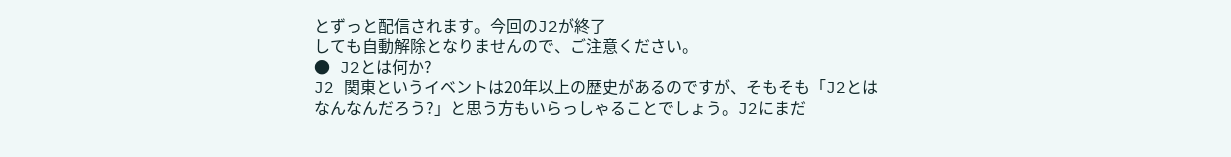とずっと配信されます。今回のJ2が終了
しても自動解除となりませんので、ご注意ください。
● J2とは何か?
J2 関東というイベントは20年以上の歴史があるのですが、そもそも「J2とは
なんなんだろう?」と思う方もいらっしゃることでしょう。J2にまだ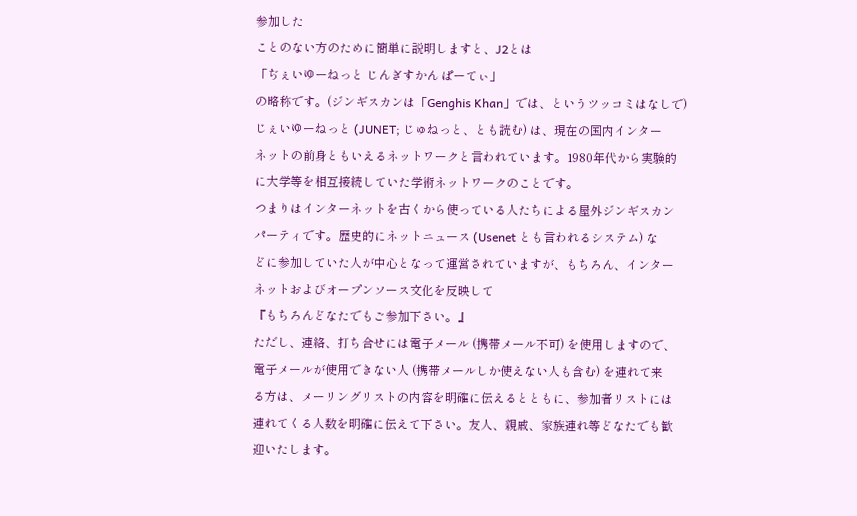参加した
ことのない方のために簡単に説明しますと、J2とは
「ぢぇいゆーねっと じんぎすかん ぱーてぃ」
の略称です。(ジンギスカンは「Genghis Khan」では、というツッコミはなしで)
じぇいゆーねっと (JUNET; じゅねっと、とも読む) は、現在の国内インター
ネットの前身ともいえるネットワークと言われています。1980年代から実験的
に大学等を相互接続していた学術ネットワークのことです。
つまりはインターネットを古くから使っている人たちによる屋外ジンギスカン
パーティです。歴史的にネットニュース (Usenet とも言われるシステム) な
どに参加していた人が中心となって運営されていますが、もちろん、インター
ネットおよびオープンソース文化を反映して
『もちろんどなたでもご参加下さい。』
ただし、連絡、打ち合せには電子メール (携帯メール不可) を使用しますので、
電子メールが使用できない人 (携帯メールしか使えない人も含む) を連れて来
る方は、メーリングリストの内容を明確に伝えるとともに、参加者リストには
連れてくる人数を明確に伝えて下さい。友人、親戚、家族連れ等どなたでも歓
迎いたします。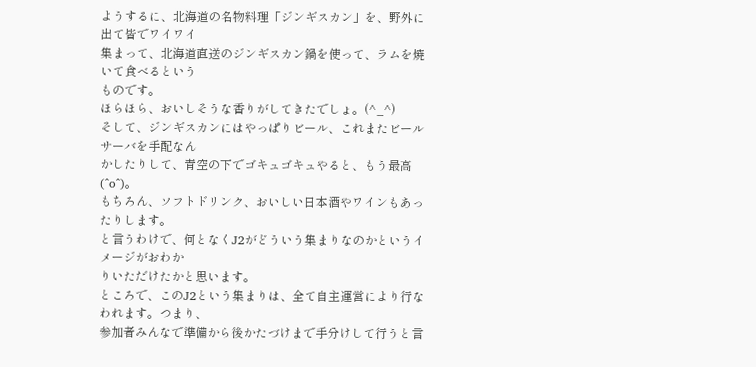ようするに、北海道の名物料理「ジンギスカン」を、野外に出て皆でワイワイ
集まって、北海道直送のジンギスカン鍋を使って、ラムを焼いて食べるという
ものです。
ほらほら、おいしそうな香りがしてきたでしょ。(^_^)
そして、ジンギスカンにはやっぱりビール、これまたビールサーバを手配なん
かしたりして、青空の下でゴキュゴキュやると、もう最高 (^o^)。
もちろん、ソフトドリンク、おいしい日本酒やワインもあったりします。
と言うわけで、何となくJ2がどういう集まりなのかというイメージがおわか
りいただけたかと思います。
ところで、このJ2という集まりは、全て自主運営により行なわれます。つまり、
参加者みんなで準備から後かたづけまで手分けして行うと言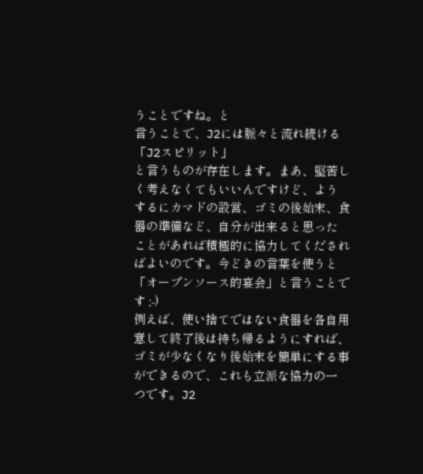うことですね。と
言うことで、J2には脈々と流れ続ける
「J2スピリット」
と言うものが存在します。まあ、堅苦しく考えなくてもいいんですけど、よう
するにカマドの設営、ゴミの後始末、食器の準備など、自分が出来ると思った
ことがあれば積極的に協力してくださればよいのです。今どきの言葉を使うと
「オープンソース的宴会」と言うことです ;-)
例えば、使い捨てではない食器を各自用意して終了後は持ち帰るようにすれば、
ゴミが少なくなり後始末を簡単にする事ができるので、これも立派な協力の一
つです。J2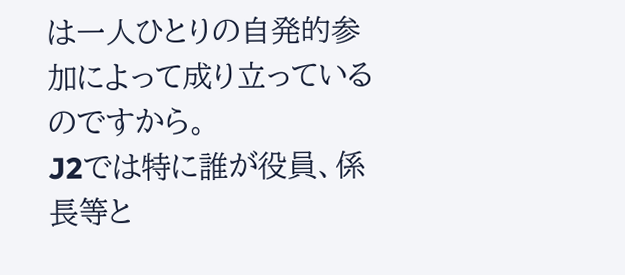は一人ひとりの自発的参加によって成り立っているのですから。
J2では特に誰が役員、係長等と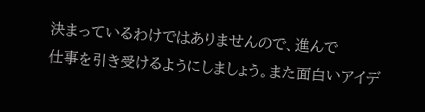決まっているわけではありませんので、進んで
仕事を引き受けるようにしましょう。また面白いアイデ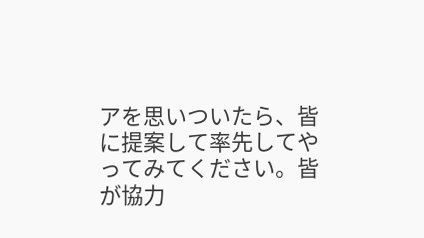アを思いついたら、皆
に提案して率先してやってみてください。皆が協力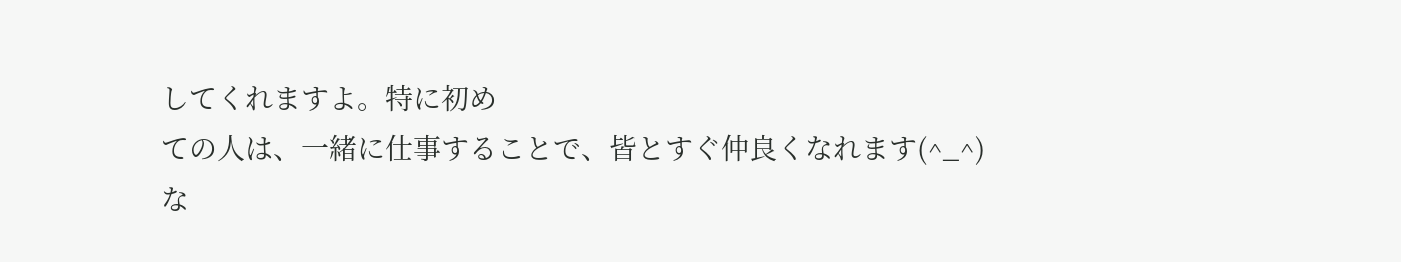してくれますよ。特に初め
ての人は、一緒に仕事することで、皆とすぐ仲良くなれます(^_^)
な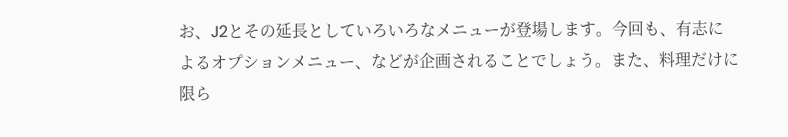お、J2とその延長としていろいろなメニューが登場します。今回も、有志に
よるオプションメニュー、などが企画されることでしょう。また、料理だけに
限ら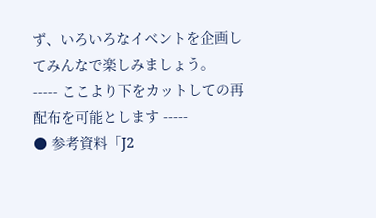ず、いろいろなイベントを企画してみんなで楽しみましょう。
----- ここより下をカットしての再配布を可能とします -----
● 参考資料「J2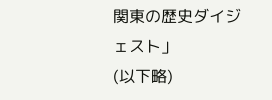関東の歴史ダイジェスト」
(以下略)